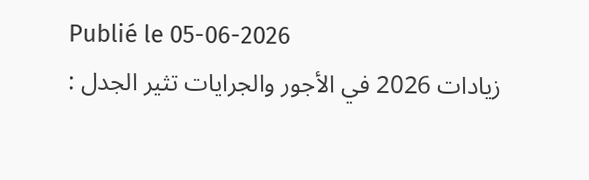Publié le 05-06-2026
زيادات 2026 في الأجور والجرايات تثير الجدل :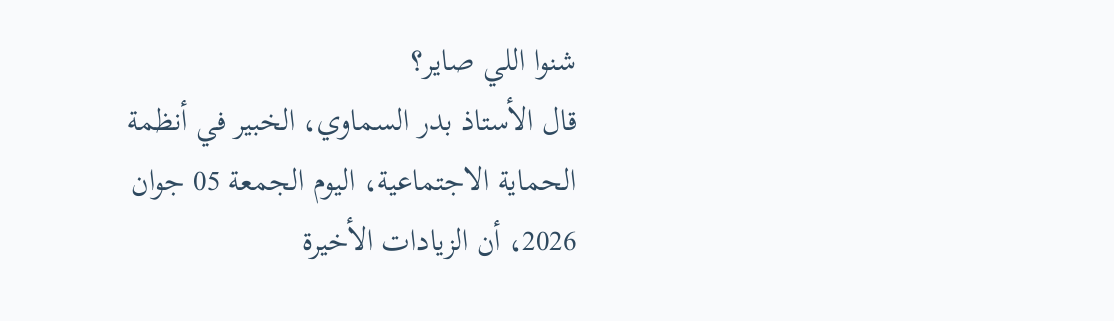شنوا اللي صاير؟
قال الأستاذ بدر السماوي، الخبير في أنظمة الحماية الاجتماعية، اليوم الجمعة 05 جوان 2026، أن الزيادات الأخيرة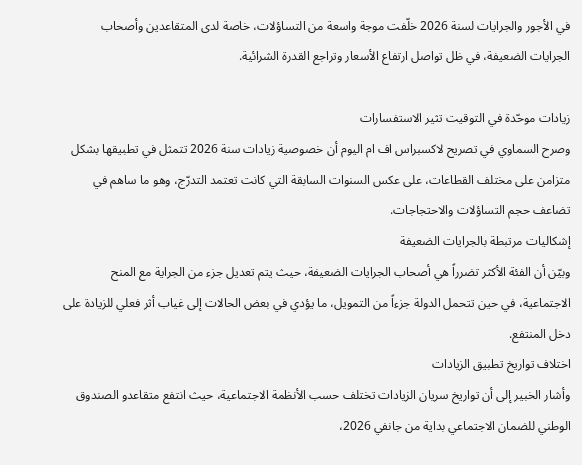في الأجور والجرايات لسنة 2026 خلّفت موجة واسعة من التساؤلات، خاصة لدى المتقاعدين وأصحاب الجرايات الضعيفة، في ظل تواصل ارتفاع الأسعار وتراجع القدرة الشرائية.

زيادات موحّدة في التوقيت تثير الاستفسارات
وصرح السماوي في تصريح لاكسبراس اف ام اليوم أن خصوصية زيادات سنة 2026 تتمثل في تطبيقها بشكل متزامن على مختلف القطاعات، على عكس السنوات السابقة التي كانت تعتمد التدرّج، وهو ما ساهم في تضاعف حجم التساؤلات والاحتجاجات.
إشكاليات مرتبطة بالجرايات الضعيفة
وبيّن أن الفئة الأكثر تضرراً هي أصحاب الجرايات الضعيفة، حيث يتم تعديل جزء من الجراية مع المنح الاجتماعية، في حين تتحمل الدولة جزءاً من التمويل، ما يؤدي في بعض الحالات إلى غياب أثر فعلي للزيادة على دخل المنتفع.
اختلاف تواريخ تطبيق الزيادات
وأشار الخبير إلى أن تواريخ سريان الزيادات تختلف حسب الأنظمة الاجتماعية، حيث انتفع متقاعدو الصندوق الوطني للضمان الاجتماعي بداية من جانفي 2026،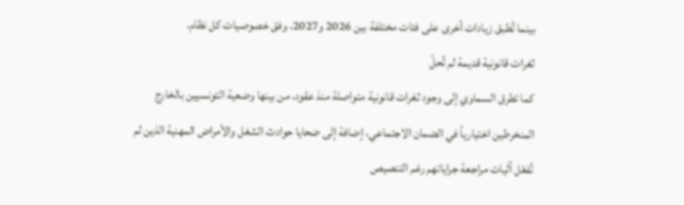بينما تُطبق زيادات أخرى على فئات مختلفة بين 2026 و2027، وفق خصوصيات كل نظام.
ثغرات قانونية قديمة لم تُحلّ
كما تطرق السماوي إلى وجود ثغرات قانونية متواصلة منذ عقود، من بينها وضعية التونسيين بالخارج المنخرطين اختيارياً في الضمان الاجتماعي، إضافة إلى ضحايا حوادث الشغل والأمراض المهنية الذين لم تُفعّل آليات مراجعة جراياتهم رغم التنصيص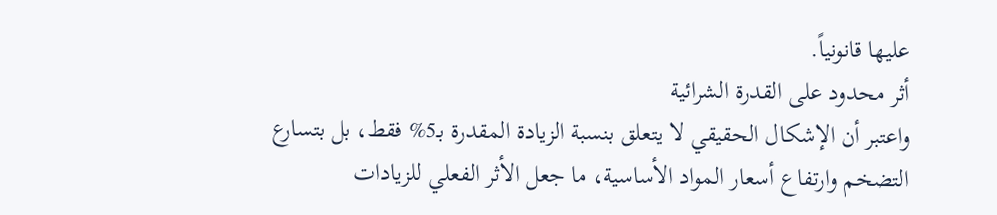عليها قانونياً.
أثر محدود على القدرة الشرائية
واعتبر أن الإشكال الحقيقي لا يتعلق بنسبة الزيادة المقدرة بـ5% فقط، بل بتسارع التضخم وارتفاع أسعار المواد الأساسية، ما جعل الأثر الفعلي للزيادات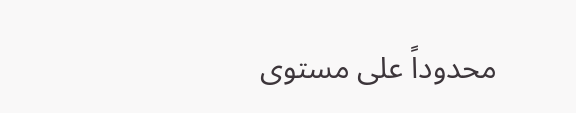محدوداً على مستوى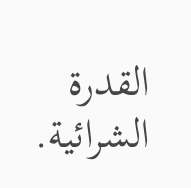القدرة الشرائية.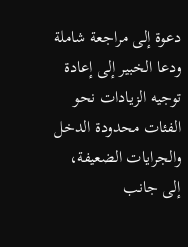دعوة إلى مراجعة شاملة
ودعا الخبير إلى إعادة توجيه الزيادات نحو الفئات محدودة الدخل والجرايات الضعيفة، إلى جانب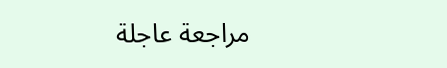مراجعة عاجلة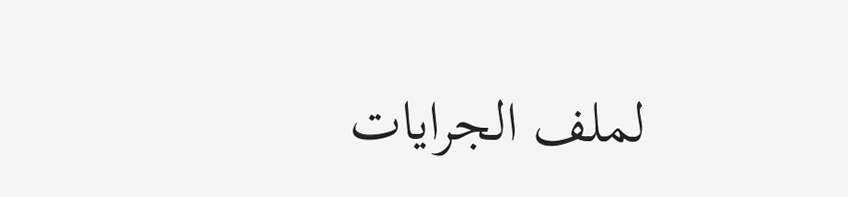لملف الجرايات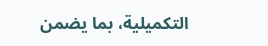التكميلية، بما يضمن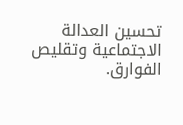تحسين العدالة الاجتماعية وتقليص الفوارق.